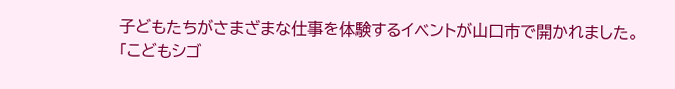子どもたちがさまざまな仕事を体験するイベントが山口市で開かれました。
「こどもシゴ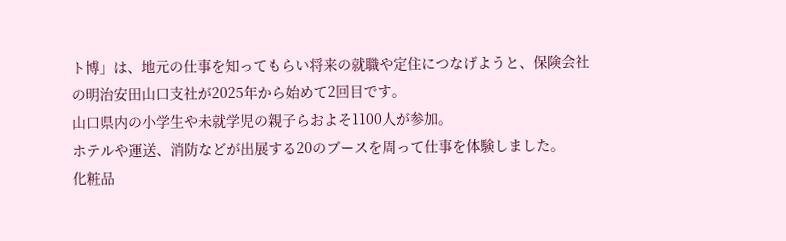ト博」は、地元の仕事を知ってもらい将来の就職や定住につなげようと、保険会社の明治安田山口支社が2025年から始めて2回目です。
山口県内の小学生や未就学児の親子らおよそ1100人が参加。
ホテルや運送、消防などが出展する20のブースを周って仕事を体験しました。
化粧品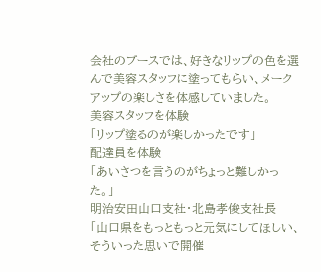会社のブースでは、好きなリップの色を選んで美容スタッフに塗ってもらい、メークアップの楽しさを体感していました。
美容スタッフを体験
「リップ塗るのが楽しかったです」
配達員を体験
「あいさつを言うのがちょっと難しかった。」
明治安田山口支社・北島孝俊支社長
「山口県をもっともっと元気にしてほしい、そういった思いで開催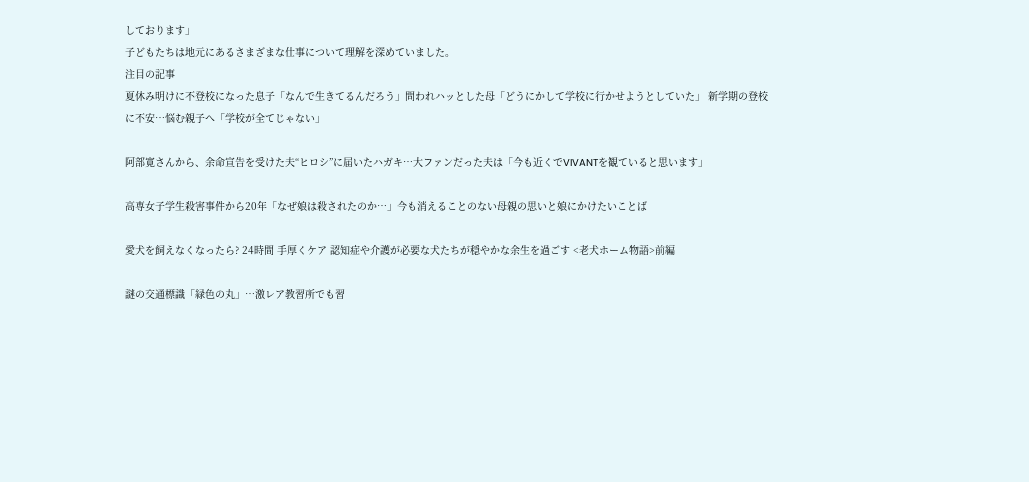しております」
子どもたちは地元にあるさまざまな仕事について理解を深めていました。
注目の記事
夏休み明けに不登校になった息子「なんで生きてるんだろう」問われハッとした母「どうにかして学校に行かせようとしていた」 新学期の登校に不安…悩む親子へ「学校が全てじゃない」

阿部寛さんから、余命宣告を受けた夫“ヒロシ”に届いたハガキ…大ファンだった夫は「今も近くでVIVANTを観ていると思います」

高専女子学生殺害事件から20年「なぜ娘は殺されたのか…」今も消えることのない母親の思いと娘にかけたいことば

愛犬を飼えなくなったら? 24時間 手厚くケア 認知症や介護が必要な犬たちが穏やかな余生を過ごす <老犬ホーム物語>前編

謎の交通標識「緑色の丸」…激レア教習所でも習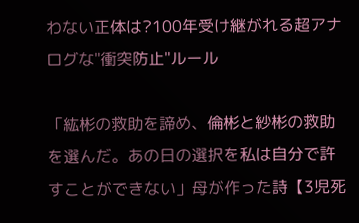わない正体は?100年受け継がれる超アナログな"衝突防止"ルール

「紘彬の救助を諦め、倫彬と紗彬の救助を選んだ。あの日の選択を私は自分で許すことができない」母が作った詩【3児死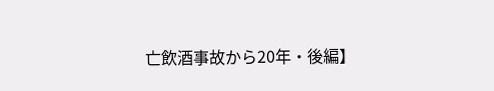亡飲酒事故から20年・後編】